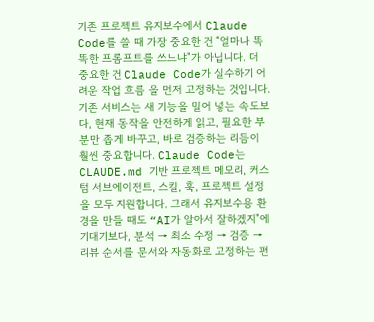기존 프로젝트 유지보수에서 Claude Code를 쓸 때 가장 중요한 건 “얼마나 똑똑한 프롬프트를 쓰느냐"가 아닙니다. 더 중요한 건 Claude Code가 실수하기 어려운 작업 흐름 을 먼저 고정하는 것입니다. 기존 서비스는 새 기능을 밀어 넣는 속도보다, 현재 동작을 안전하게 읽고, 필요한 부분만 좁게 바꾸고, 바로 검증하는 리듬이 훨씬 중요합니다. Claude Code는 CLAUDE.md 기반 프로젝트 메모리, 커스텀 서브에이전트, 스킬, 훅, 프로젝트 설정을 모두 지원합니다. 그래서 유지보수용 환경을 만들 때도 “AI가 알아서 잘하겠지"에 기대기보다, 분석 → 최소 수정 → 검증 → 리뷰 순서를 문서와 자동화로 고정하는 편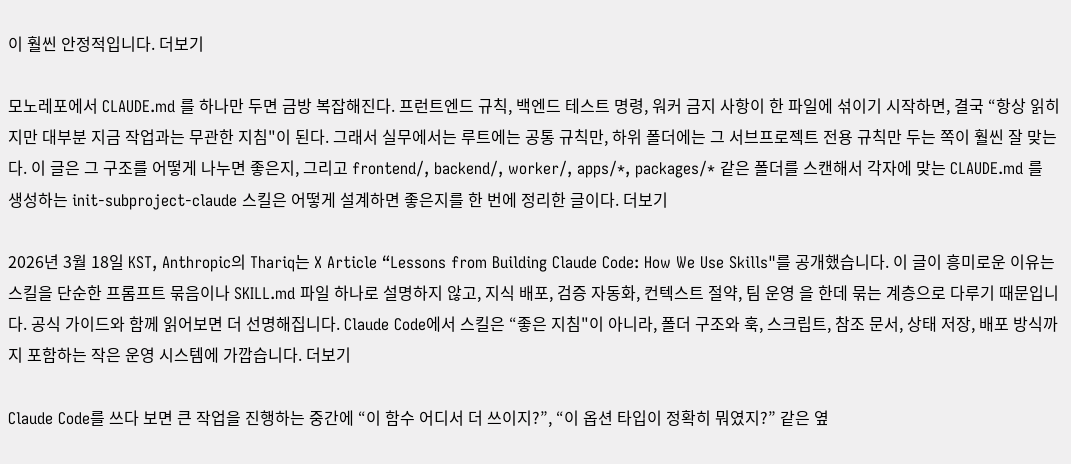이 훨씬 안정적입니다. 더보기

모노레포에서 CLAUDE.md 를 하나만 두면 금방 복잡해진다. 프런트엔드 규칙, 백엔드 테스트 명령, 워커 금지 사항이 한 파일에 섞이기 시작하면, 결국 “항상 읽히지만 대부분 지금 작업과는 무관한 지침"이 된다. 그래서 실무에서는 루트에는 공통 규칙만, 하위 폴더에는 그 서브프로젝트 전용 규칙만 두는 쪽이 훨씬 잘 맞는다. 이 글은 그 구조를 어떻게 나누면 좋은지, 그리고 frontend/, backend/, worker/, apps/*, packages/* 같은 폴더를 스캔해서 각자에 맞는 CLAUDE.md 를 생성하는 init-subproject-claude 스킬은 어떻게 설계하면 좋은지를 한 번에 정리한 글이다. 더보기

2026년 3월 18일 KST, Anthropic의 Thariq는 X Article “Lessons from Building Claude Code: How We Use Skills"를 공개했습니다. 이 글이 흥미로운 이유는 스킬을 단순한 프롬프트 묶음이나 SKILL.md 파일 하나로 설명하지 않고, 지식 배포, 검증 자동화, 컨텍스트 절약, 팀 운영 을 한데 묶는 계층으로 다루기 때문입니다. 공식 가이드와 함께 읽어보면 더 선명해집니다. Claude Code에서 스킬은 “좋은 지침"이 아니라, 폴더 구조와 훅, 스크립트, 참조 문서, 상태 저장, 배포 방식까지 포함하는 작은 운영 시스템에 가깝습니다. 더보기

Claude Code를 쓰다 보면 큰 작업을 진행하는 중간에 “이 함수 어디서 더 쓰이지?”, “이 옵션 타입이 정확히 뭐였지?” 같은 옆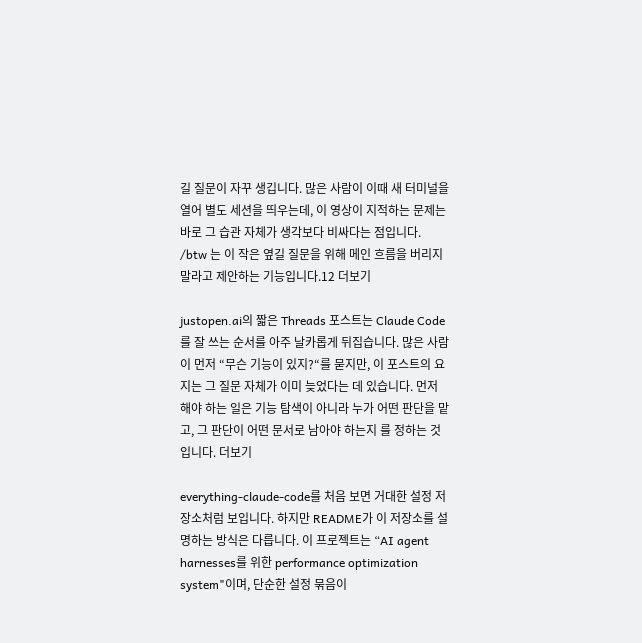길 질문이 자꾸 생깁니다. 많은 사람이 이때 새 터미널을 열어 별도 세션을 띄우는데, 이 영상이 지적하는 문제는 바로 그 습관 자체가 생각보다 비싸다는 점입니다. /btw 는 이 작은 옆길 질문을 위해 메인 흐름을 버리지 말라고 제안하는 기능입니다.12 더보기

justopen.ai의 짧은 Threads 포스트는 Claude Code를 잘 쓰는 순서를 아주 날카롭게 뒤집습니다. 많은 사람이 먼저 “무슨 기능이 있지?“를 묻지만, 이 포스트의 요지는 그 질문 자체가 이미 늦었다는 데 있습니다. 먼저 해야 하는 일은 기능 탐색이 아니라 누가 어떤 판단을 맡고, 그 판단이 어떤 문서로 남아야 하는지 를 정하는 것입니다. 더보기

everything-claude-code를 처음 보면 거대한 설정 저장소처럼 보입니다. 하지만 README가 이 저장소를 설명하는 방식은 다릅니다. 이 프로젝트는 “AI agent harnesses를 위한 performance optimization system"이며, 단순한 설정 묶음이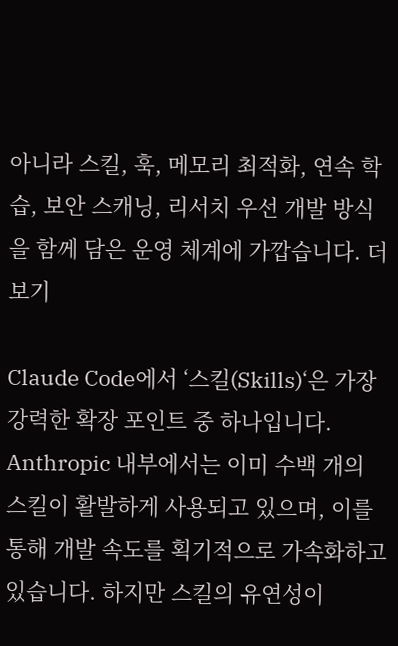아니라 스킬, 훅, 메모리 최적화, 연속 학습, 보안 스캐닝, 리서치 우선 개발 방식을 함께 담은 운영 체계에 가깝습니다. 더보기

Claude Code에서 ‘스킬(Skills)‘은 가장 강력한 확장 포인트 중 하나입니다. Anthropic 내부에서는 이미 수백 개의 스킬이 활발하게 사용되고 있으며, 이를 통해 개발 속도를 획기적으로 가속화하고 있습니다. 하지만 스킬의 유연성이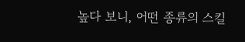높다 보니, 어떤 종류의 스킬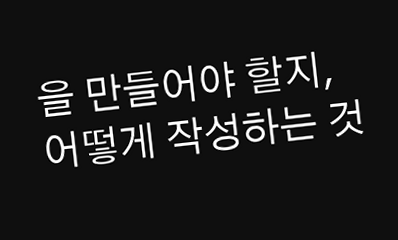을 만들어야 할지, 어떻게 작성하는 것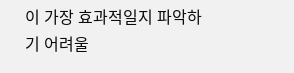이 가장 효과적일지 파악하기 어려울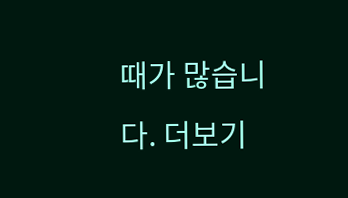때가 많습니다. 더보기